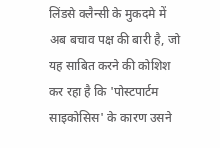लिंडसे क्लैन्सी के मुकदमे में अब बचाव पक्ष की बारी है, जो यह साबित करने की कोशिश कर रहा है कि 'पोस्टपार्टम साइकोसिस' के कारण उसने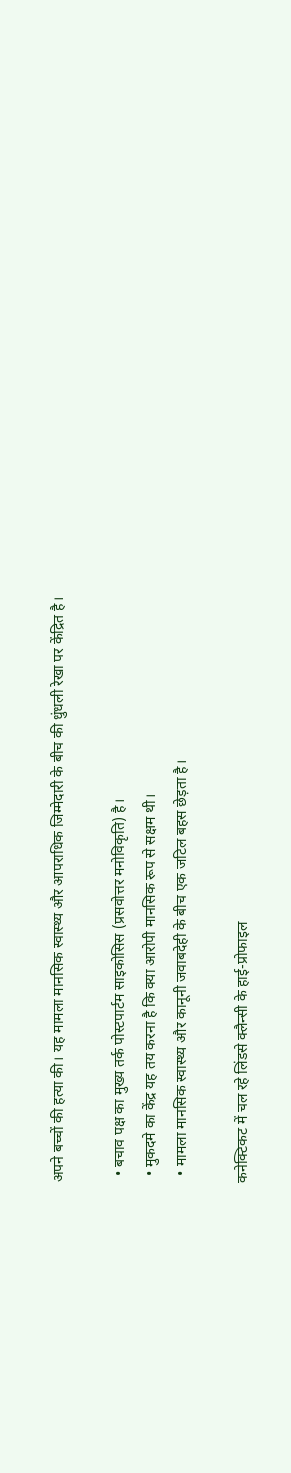अपने बच्चों की हत्या की। यह मामला मानसिक स्वास्थ्य और आपराधिक जिम्मेदारी के बीच की धुंधली रेखा पर केंद्रित है।

  • बचाव पक्ष का मुख्य तर्क पोस्टपार्टम साइकोसिस (प्रसवोत्तर मनोविकृति) है।
  • मुकदमे का केंद्र यह तय करना है कि क्या आरोपी मानसिक रूप से सक्षम थी।
  • मामला मानसिक स्वास्थ्य और कानूनी जवाबदेही के बीच एक जटिल बहस छेड़ता है।

कनेक्टिकट में चल रहे लिंडसे क्लैन्सी के हाई-प्रोफाइल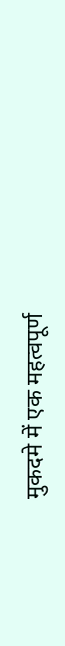मुकदमे में एक महत्वपूर्ण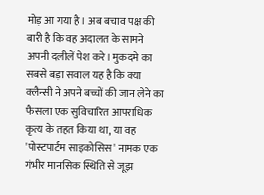मोड़ आ गया है। अब बचाव पक्ष की बारी है कि वह अदालत के सामने अपनी दलीलें पेश करे। मुकदमे का सबसे बड़ा सवाल यह है कि क्या क्लैन्सी ने अपने बच्चों की जान लेने का फैसला एक सुविचारित आपराधिक कृत्य के तहत किया था, या वह 'पोस्टपार्टम साइकोसिस' नामक एक गंभीर मानसिक स्थिति से जूझ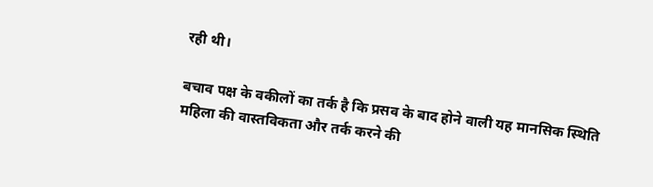रही थी।

बचाव पक्ष के वकीलों का तर्क है कि प्रसव के बाद होने वाली यह मानसिक स्थिति महिला की वास्तविकता और तर्क करने की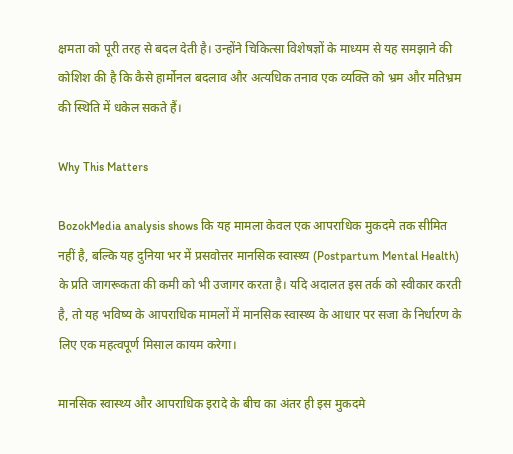क्षमता को पूरी तरह से बदल देती है। उन्होंने चिकित्सा विशेषज्ञों के माध्यम से यह समझाने की कोशिश की है कि कैसे हार्मोनल बदलाव और अत्यधिक तनाव एक व्यक्ति को भ्रम और मतिभ्रम की स्थिति में धकेल सकते हैं।

Why This Matters

BozokMedia analysis shows कि यह मामला केवल एक आपराधिक मुकदमे तक सीमित नहीं है, बल्कि यह दुनिया भर में प्रसवोत्तर मानसिक स्वास्थ्य (Postpartum Mental Health) के प्रति जागरूकता की कमी को भी उजागर करता है। यदि अदालत इस तर्क को स्वीकार करती है, तो यह भविष्य के आपराधिक मामलों में मानसिक स्वास्थ्य के आधार पर सजा के निर्धारण के लिए एक महत्वपूर्ण मिसाल कायम करेगा।

मानसिक स्वास्थ्य और आपराधिक इरादे के बीच का अंतर ही इस मुकदमे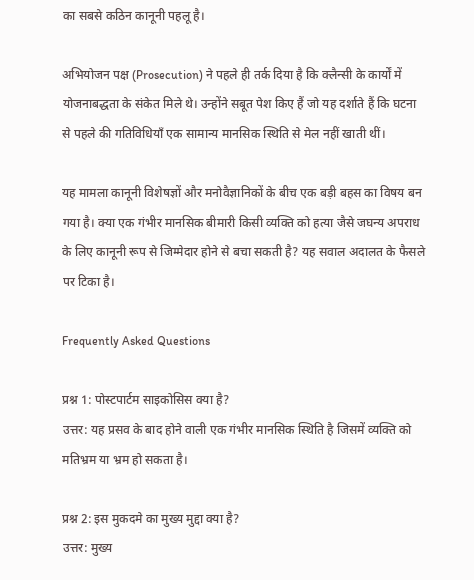का सबसे कठिन कानूनी पहलू है।

अभियोजन पक्ष (Prosecution) ने पहले ही तर्क दिया है कि क्लैन्सी के कार्यों में योजनाबद्धता के संकेत मिले थे। उन्होंने सबूत पेश किए हैं जो यह दर्शाते हैं कि घटना से पहले की गतिविधियाँ एक सामान्य मानसिक स्थिति से मेल नहीं खाती थीं।

यह मामला कानूनी विशेषज्ञों और मनोवैज्ञानिकों के बीच एक बड़ी बहस का विषय बन गया है। क्या एक गंभीर मानसिक बीमारी किसी व्यक्ति को हत्या जैसे जघन्य अपराध के लिए कानूनी रूप से जिम्मेदार होने से बचा सकती है? यह सवाल अदालत के फैसले पर टिका है।

Frequently Asked Questions

प्रश्न 1: पोस्टपार्टम साइकोसिस क्या है?
उत्तर: यह प्रसव के बाद होने वाली एक गंभीर मानसिक स्थिति है जिसमें व्यक्ति को मतिभ्रम या भ्रम हो सकता है।

प्रश्न 2: इस मुकदमे का मुख्य मुद्दा क्या है?
उत्तर: मुख्य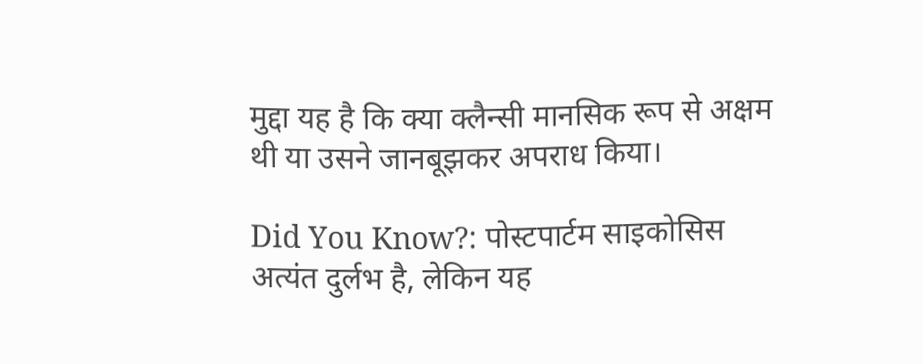मुद्दा यह है कि क्या क्लैन्सी मानसिक रूप से अक्षम थी या उसने जानबूझकर अपराध किया।

Did You Know?: पोस्टपार्टम साइकोसिस अत्यंत दुर्लभ है, लेकिन यह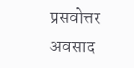प्रसवोत्तर अवसाद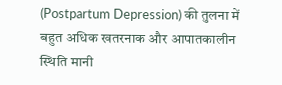(Postpartum Depression) की तुलना में बहुत अधिक खतरनाक और आपातकालीन स्थिति मानी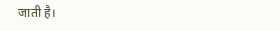जाती है।